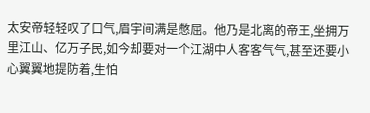太安帝轻轻叹了口气,眉宇间满是憋屈。他乃是北离的帝王,坐拥万里江山、亿万子民,如今却要对一个江湖中人客客气气,甚至还要小心翼翼地提防着,生怕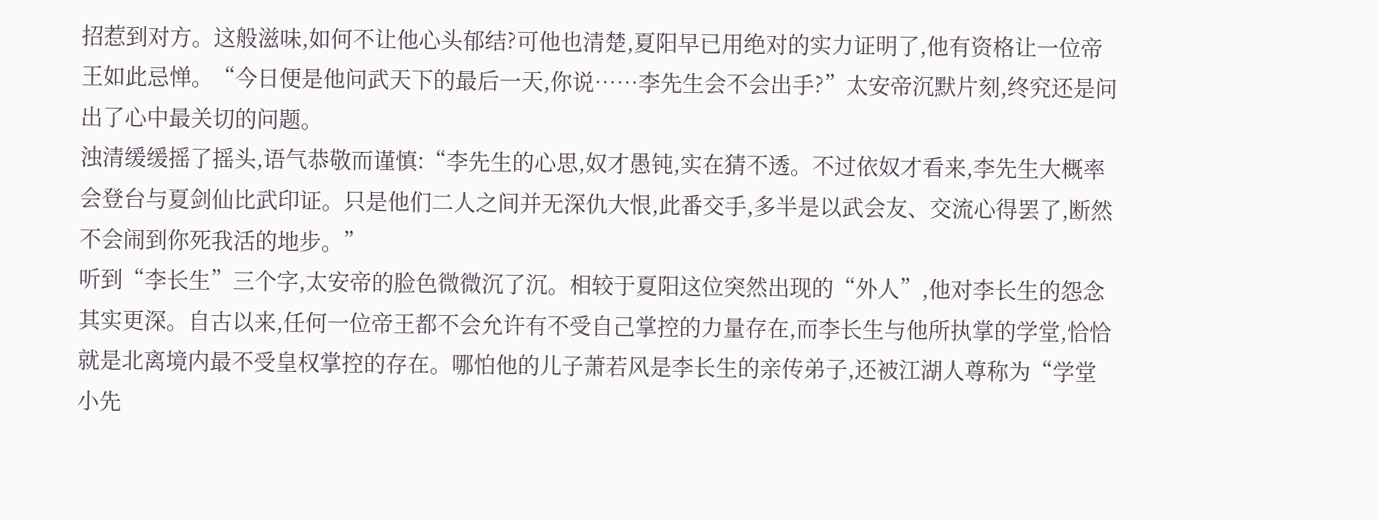招惹到对方。这般滋味,如何不让他心头郁结?可他也清楚,夏阳早已用绝对的实力证明了,他有资格让一位帝王如此忌惮。“今日便是他问武天下的最后一天,你说……李先生会不会出手?”太安帝沉默片刻,终究还是问出了心中最关切的问题。
浊清缓缓摇了摇头,语气恭敬而谨慎:“李先生的心思,奴才愚钝,实在猜不透。不过依奴才看来,李先生大概率会登台与夏剑仙比武印证。只是他们二人之间并无深仇大恨,此番交手,多半是以武会友、交流心得罢了,断然不会闹到你死我活的地步。”
听到“李长生”三个字,太安帝的脸色微微沉了沉。相较于夏阳这位突然出现的“外人”,他对李长生的怨念其实更深。自古以来,任何一位帝王都不会允许有不受自己掌控的力量存在,而李长生与他所执掌的学堂,恰恰就是北离境内最不受皇权掌控的存在。哪怕他的儿子萧若风是李长生的亲传弟子,还被江湖人尊称为“学堂小先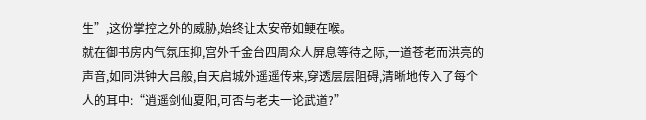生”,这份掌控之外的威胁,始终让太安帝如鲠在喉。
就在御书房内气氛压抑,宫外千金台四周众人屏息等待之际,一道苍老而洪亮的声音,如同洪钟大吕般,自天启城外遥遥传来,穿透层层阻碍,清晰地传入了每个人的耳中:“逍遥剑仙夏阳,可否与老夫一论武道?”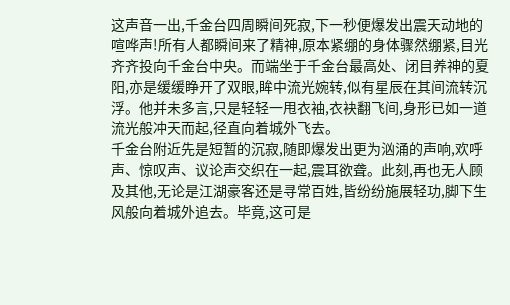这声音一出,千金台四周瞬间死寂,下一秒便爆发出震天动地的喧哗声!所有人都瞬间来了精神,原本紧绷的身体骤然绷紧,目光齐齐投向千金台中央。而端坐于千金台最高处、闭目养神的夏阳,亦是缓缓睁开了双眼,眸中流光婉转,似有星辰在其间流转沉浮。他并未多言,只是轻轻一甩衣袖,衣袂翻飞间,身形已如一道流光般冲天而起,径直向着城外飞去。
千金台附近先是短暂的沉寂,随即爆发出更为汹涌的声响,欢呼声、惊叹声、议论声交织在一起,震耳欲聋。此刻,再也无人顾及其他,无论是江湖豪客还是寻常百姓,皆纷纷施展轻功,脚下生风般向着城外追去。毕竟,这可是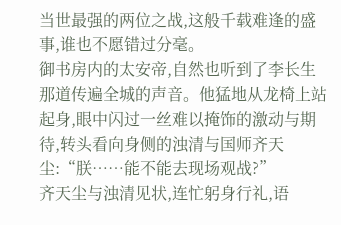当世最强的两位之战,这般千载难逢的盛事,谁也不愿错过分毫。
御书房内的太安帝,自然也听到了李长生那道传遍全城的声音。他猛地从龙椅上站起身,眼中闪过一丝难以掩饰的激动与期待,转头看向身侧的浊清与国师齐天尘:“朕……能不能去现场观战?”
齐天尘与浊清见状,连忙躬身行礼,语